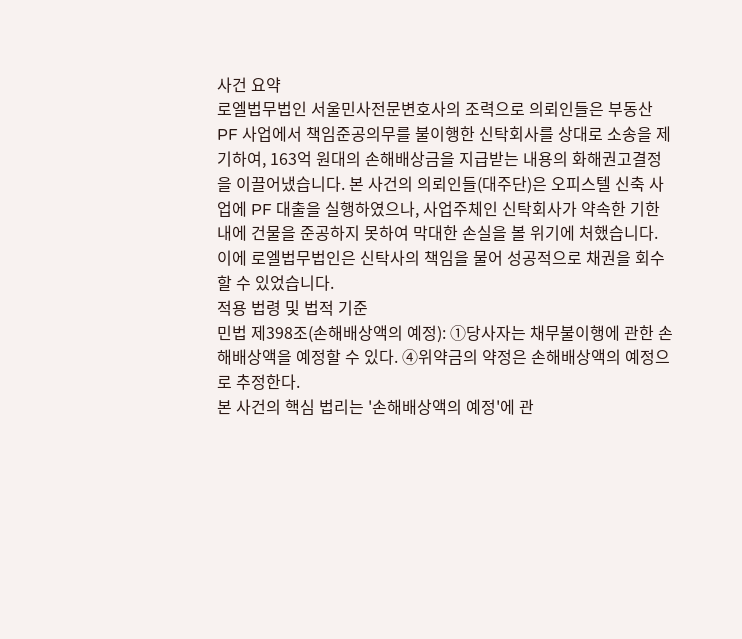사건 요약
로엘법무법인 서울민사전문변호사의 조력으로 의뢰인들은 부동산 PF 사업에서 책임준공의무를 불이행한 신탁회사를 상대로 소송을 제기하여, 163억 원대의 손해배상금을 지급받는 내용의 화해권고결정을 이끌어냈습니다. 본 사건의 의뢰인들(대주단)은 오피스텔 신축 사업에 PF 대출을 실행하였으나, 사업주체인 신탁회사가 약속한 기한 내에 건물을 준공하지 못하여 막대한 손실을 볼 위기에 처했습니다. 이에 로엘법무법인은 신탁사의 책임을 물어 성공적으로 채권을 회수할 수 있었습니다.
적용 법령 및 법적 기준
민법 제398조(손해배상액의 예정): ①당사자는 채무불이행에 관한 손해배상액을 예정할 수 있다. ④위약금의 약정은 손해배상액의 예정으로 추정한다.
본 사건의 핵심 법리는 '손해배상액의 예정'에 관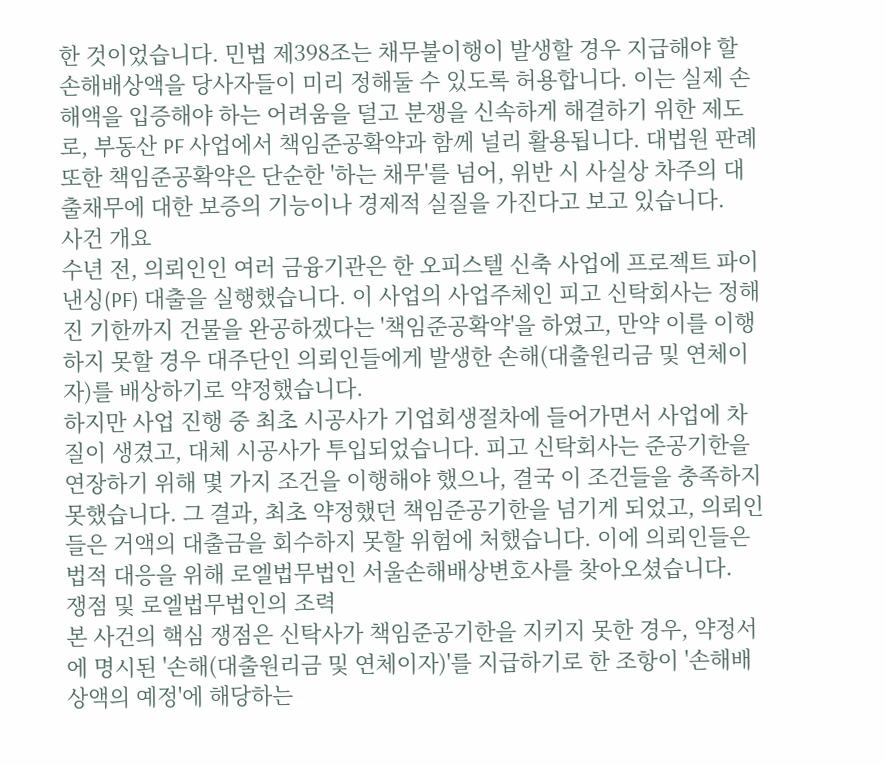한 것이었습니다. 민법 제398조는 채무불이행이 발생할 경우 지급해야 할 손해배상액을 당사자들이 미리 정해둘 수 있도록 허용합니다. 이는 실제 손해액을 입증해야 하는 어려움을 덜고 분쟁을 신속하게 해결하기 위한 제도로, 부동산 PF 사업에서 책임준공확약과 함께 널리 활용됩니다. 대법원 판례 또한 책임준공확약은 단순한 '하는 채무'를 넘어, 위반 시 사실상 차주의 대출채무에 대한 보증의 기능이나 경제적 실질을 가진다고 보고 있습니다.
사건 개요
수년 전, 의뢰인인 여러 금융기관은 한 오피스텔 신축 사업에 프로젝트 파이낸싱(PF) 대출을 실행했습니다. 이 사업의 사업주체인 피고 신탁회사는 정해진 기한까지 건물을 완공하겠다는 '책임준공확약'을 하였고, 만약 이를 이행하지 못할 경우 대주단인 의뢰인들에게 발생한 손해(대출원리금 및 연체이자)를 배상하기로 약정했습니다.
하지만 사업 진행 중 최초 시공사가 기업회생절차에 들어가면서 사업에 차질이 생겼고, 대체 시공사가 투입되었습니다. 피고 신탁회사는 준공기한을 연장하기 위해 몇 가지 조건을 이행해야 했으나, 결국 이 조건들을 충족하지 못했습니다. 그 결과, 최초 약정했던 책임준공기한을 넘기게 되었고, 의뢰인들은 거액의 대출금을 회수하지 못할 위험에 처했습니다. 이에 의뢰인들은 법적 대응을 위해 로엘법무법인 서울손해배상변호사를 찾아오셨습니다.
쟁점 및 로엘법무법인의 조력
본 사건의 핵심 쟁점은 신탁사가 책임준공기한을 지키지 못한 경우, 약정서에 명시된 '손해(대출원리금 및 연체이자)'를 지급하기로 한 조항이 '손해배상액의 예정'에 해당하는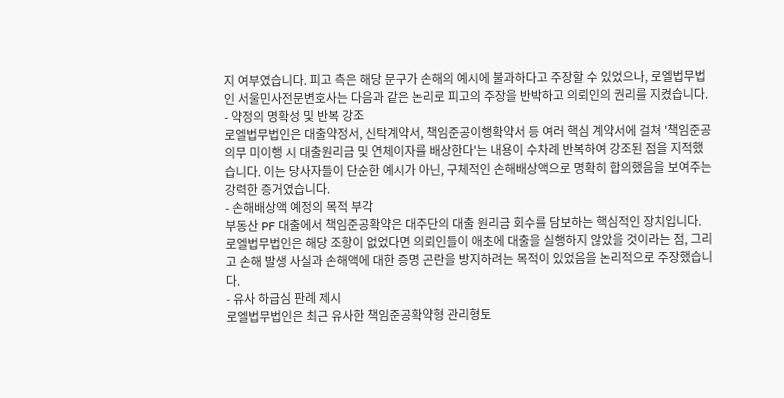지 여부였습니다. 피고 측은 해당 문구가 손해의 예시에 불과하다고 주장할 수 있었으나, 로엘법무법인 서울민사전문변호사는 다음과 같은 논리로 피고의 주장을 반박하고 의뢰인의 권리를 지켰습니다.
- 약정의 명확성 및 반복 강조
로엘법무법인은 대출약정서, 신탁계약서, 책임준공이행확약서 등 여러 핵심 계약서에 걸쳐 '책임준공의무 미이행 시 대출원리금 및 연체이자를 배상한다'는 내용이 수차례 반복하여 강조된 점을 지적했습니다. 이는 당사자들이 단순한 예시가 아닌, 구체적인 손해배상액으로 명확히 합의했음을 보여주는 강력한 증거였습니다.
- 손해배상액 예정의 목적 부각
부동산 PF 대출에서 책임준공확약은 대주단의 대출 원리금 회수를 담보하는 핵심적인 장치입니다. 로엘법무법인은 해당 조항이 없었다면 의뢰인들이 애초에 대출을 실행하지 않았을 것이라는 점, 그리고 손해 발생 사실과 손해액에 대한 증명 곤란을 방지하려는 목적이 있었음을 논리적으로 주장했습니다.
- 유사 하급심 판례 제시
로엘법무법인은 최근 유사한 책임준공확약형 관리형토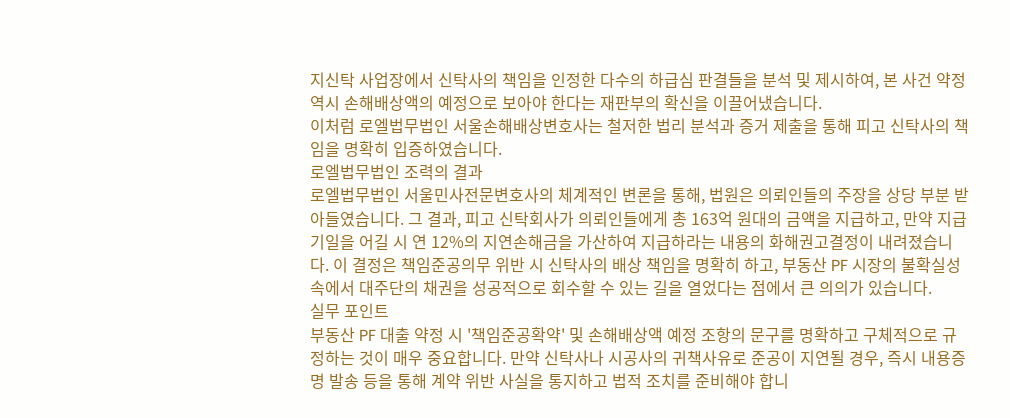지신탁 사업장에서 신탁사의 책임을 인정한 다수의 하급심 판결들을 분석 및 제시하여, 본 사건 약정 역시 손해배상액의 예정으로 보아야 한다는 재판부의 확신을 이끌어냈습니다.
이처럼 로엘법무법인 서울손해배상변호사는 철저한 법리 분석과 증거 제출을 통해 피고 신탁사의 책임을 명확히 입증하였습니다.
로엘법무법인 조력의 결과
로엘법무법인 서울민사전문변호사의 체계적인 변론을 통해, 법원은 의뢰인들의 주장을 상당 부분 받아들였습니다. 그 결과, 피고 신탁회사가 의뢰인들에게 총 163억 원대의 금액을 지급하고, 만약 지급기일을 어길 시 연 12%의 지연손해금을 가산하여 지급하라는 내용의 화해권고결정이 내려졌습니다. 이 결정은 책임준공의무 위반 시 신탁사의 배상 책임을 명확히 하고, 부동산 PF 시장의 불확실성 속에서 대주단의 채권을 성공적으로 회수할 수 있는 길을 열었다는 점에서 큰 의의가 있습니다.
실무 포인트
부동산 PF 대출 약정 시 '책임준공확약' 및 손해배상액 예정 조항의 문구를 명확하고 구체적으로 규정하는 것이 매우 중요합니다. 만약 신탁사나 시공사의 귀책사유로 준공이 지연될 경우, 즉시 내용증명 발송 등을 통해 계약 위반 사실을 통지하고 법적 조치를 준비해야 합니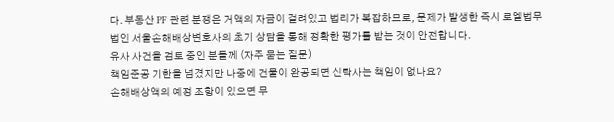다. 부동산 PF 관련 분쟁은 거액의 자금이 걸려있고 법리가 복잡하므로, 문제가 발생한 즉시 로엘법무법인 서울손해배상변호사의 초기 상담을 통해 정확한 평가를 받는 것이 안전합니다.
유사 사건을 검토 중인 분들께 (자주 묻는 질문)
책임준공 기한을 넘겼지만 나중에 건물이 완공되면 신탁사는 책임이 없나요?
손해배상액의 예정 조항이 있으면 무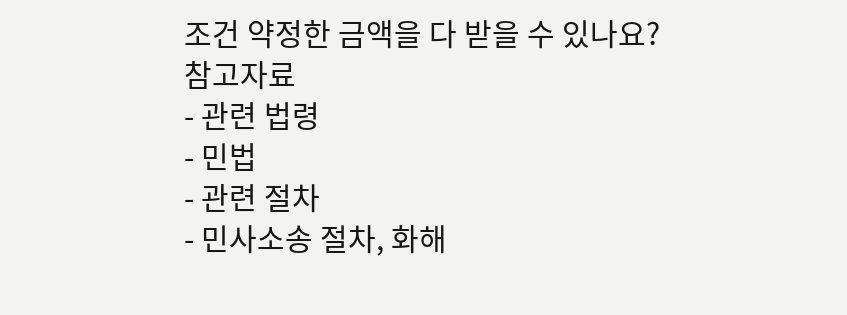조건 약정한 금액을 다 받을 수 있나요?
참고자료
- 관련 법령
- 민법
- 관련 절차
- 민사소송 절차, 화해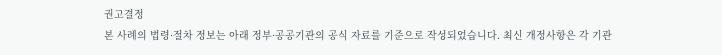권고결정
본 사례의 법령·절차 정보는 아래 정부·공공기관의 공식 자료를 기준으로 작성되었습니다. 최신 개정사항은 각 기관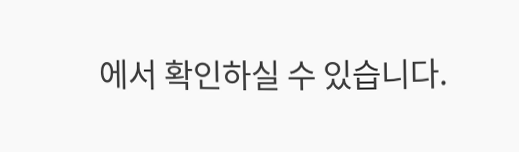에서 확인하실 수 있습니다.